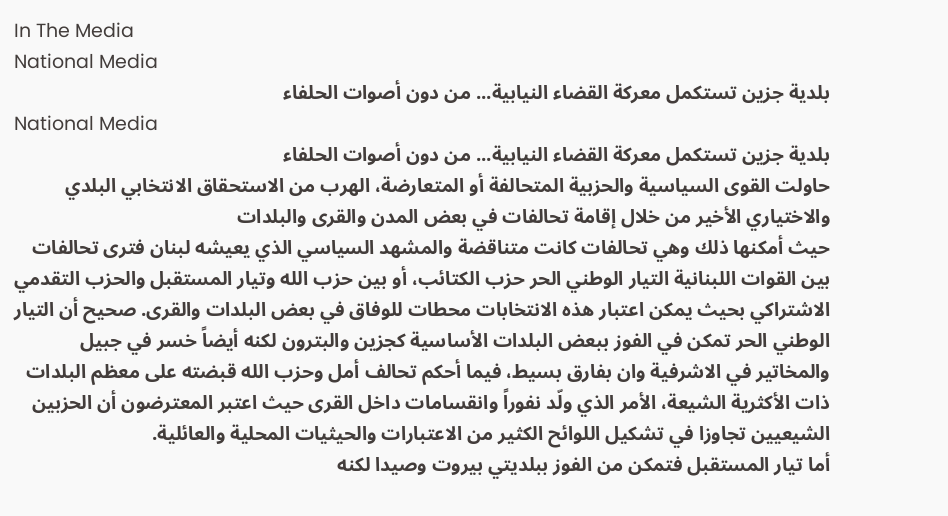In The Media
National Media
بلدية جزين تستكمل معركة القضاء النيابية... من دون أصوات الحلفاء
National Media
بلدية جزين تستكمل معركة القضاء النيابية... من دون أصوات الحلفاء
حاولت القوى السياسية والحزبية المتحالفة أو المتعارضة، الهرب من الاستحقاق الانتخابي البلدي والاختياري الأخير من خلال إقامة تحالفات في بعض المدن والقرى والبلدات
حيث أمكنها ذلك وهي تحالفات كانت متناقضة والمشهد السياسي الذي يعيشه لبنان فترى تحالفات بين القوات اللبنانية التيار الوطني الحر حزب الكتائب، أو بين حزب الله وتيار المستقبل والحزب التقدمي الاشتراكي بحيث يمكن اعتبار هذه الانتخابات محطات للوفاق في بعض البلدات والقرى. صحيح أن التيار الوطني الحر تمكن في الفوز ببعض البلدات الأساسية كجزين والبترون لكنه أيضاً خسر في جبيل والمخاتير في الاشرفية وان بفارق بسيط، فيما أحكم تحالف أمل وحزب الله قبضته على معظم البلدات ذات الأكثرية الشيعة، الأمر الذي ولّد نفوراً وانقسامات داخل القرى حيث اعتبر المعترضون أن الحزبين الشيعيين تجاوزا في تشكيل اللوائح الكثير من الاعتبارات والحيثيات المحلية والعائلية.
أما تيار المستقبل فتمكن من الفوز ببلديتي بيروت وصيدا لكنه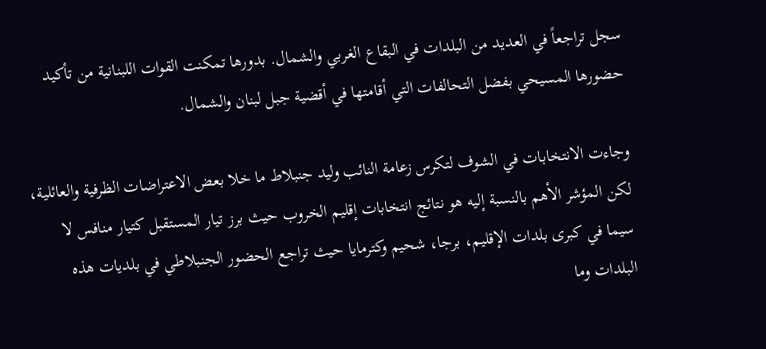سجل تراجعاً في العديد من البلدات في البقاع الغربي والشمال. بدورها تمكنت القوات اللبنانية من تأكيد حضورها المسيحي بفضل التحالفات التي أقامتها في أقضية جبل لبنان والشمال.

وجاءت الانتخابات في الشوف لتكرس زعامة النائب وليد جنبلاط ما خلا بعض الاعتراضات الظرفية والعائلية، لكن المؤشر الأهم بالنسبة إليه هو نتائج انتخابات إقليم الخروب حيث برز تيار المستقبل كتيار منافس لا سيما في كبرى بلدات الإقليم، برجا، شحيم وكترمايا حيث تراجع الحضور الجنبلاطي في بلديات هذه البلدات وما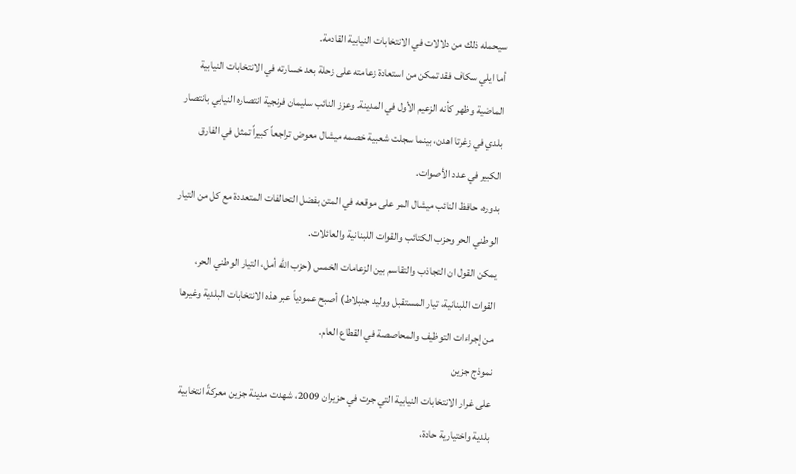سيحمله ذلك من دلالات في الانتخابات النيابية القادمة.
أما ايلي سكاف فقد تمكن من استعادة زعامته على زحلة بعد خسارته في الانتخابات النيابية الماضية وظهر كأنه الزعيم الأول في المدينة. وعزز النائب سليمان فرنجية انتصاره النيابي بانتصار بلدي في زغرتا اهدن، بينما سجلت شعبية خصمه ميشال معوض تراجعاً كبيراً تمثل في الفارق الكبير في عدد الأصوات.
بدوره، حافظ النائب ميشال المر على موقعه في المتن بفضل التحالفات المتعددة مع كل من التيار الوطني الحر وحزب الكتائب والقوات اللبنانية والعائلات.
يمكن القول ان التجاذب والتقاسم بين الزعامات الخمس (حزب الله أمل، التيار الوطني الحر، القوات اللبنانية، تيار المستقبل ووليد جنبلاط) أصبح عمودياً عبر هذه الانتخابات البلدية وغيرها من إجراءات التوظيف والمحاصصة في القطاع العام.
نموذج جزين
على غرار الانتخابات النيابية التي جرت في حزيران 2009، شهدت مدينة جزين معركةً انتخابية بلدية واختيارية حادة،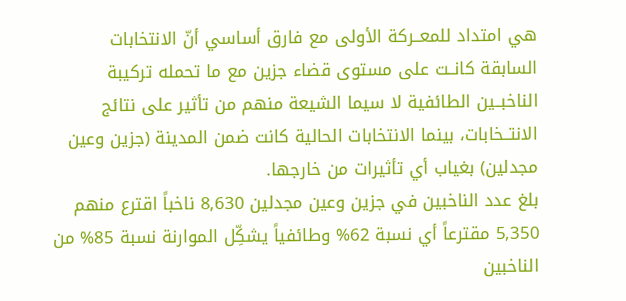هي امتداد للمعــركة الأولى مع فارق أساسي أنّ الانتخابات السابقة كانــت على مستوى قضاء جزين مع ما تحمله تركيبة الناخبــين الطائفية لا سيما الشيعة منهم من تأثير على نتائج الانتــخابات، بينما الانتخابات الحالية كانت ضمن المدينة (جزين وعين مجدلين) بغياب أي تأثيرات من خارجها.
بلغ عدد الناخبين في جزين وعين مجدلين 8,630 ناخباً اقترع منهم 5,350 مقترعاً أي نسبة 62% وطائفياً يشكِّل الموارنة نسبة 85% من الناخبين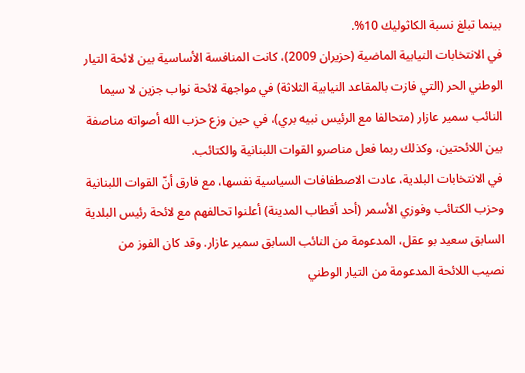بينما تبلغ نسبة الكاثوليك 10%.
في الانتخابات النيابية الماضية (حزيران 2009)، كانت المنافسة الأساسية بين لائحة التيار الوطني الحر (التي فازت بالمقاعد النيابية الثلاثة) في مواجهة لائحة نواب جزين لا سيما النائب سمير عازار (متحالفا مع الرئيس نبيه بري)، في حين وزع حزب الله أصواته مناصفة بين اللائحتين، وكذلك ربما فعل مناصرو القوات اللبنانية والكتائب.
في الانتخابات البلدية، عادت الاصطفافات السياسية نفسها، مع فارق أنّ القوات اللبنانية وحزب الكتائب وفوزي الأسمر (أحد أقطاب المدينة) أعلنوا تحالفهم مع لائحة رئيس البلدية السابق سعيد بو عقل، المدعومة من النائب السابق سمير عازار. وقد كان الفوز من نصيب اللائحة المدعومة من التيار الوطني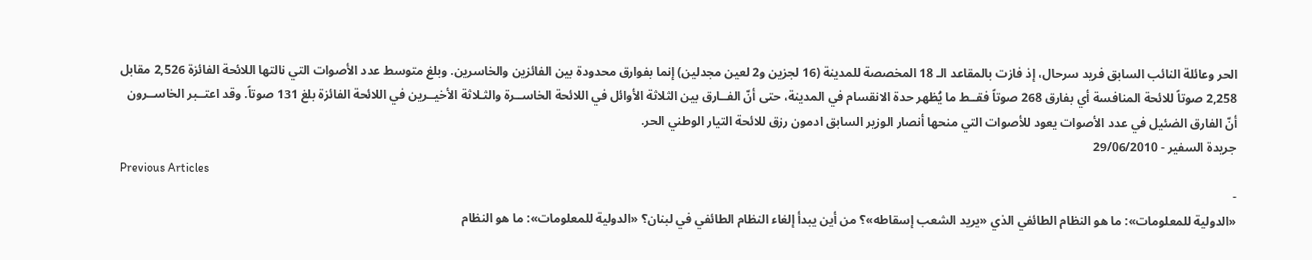الحر وعائلة النائب السابق فريد سرحال، إذ فازت بالمقاعد الـ 18 المخصصة للمدينة (16 لجزين و2 لعين مجدلين) إنما بفوارق محدودة بين الفائزين والخاسرين. وبلغ متوسط عدد الأصوات التي نالتها اللائحة الفائزة 2,526 مقابل 2,258 صوتاً للائحة المنافسة أي بفارق 268 صوتاً فقــط ما يُظهر حدة الانقسام في المدينة، حتى أنّ الفــارق بين الثلاثة الأوائل في اللائحة الخاســرة والثـلاثة الأخيــرين في اللائحة الفائزة بلغ 131 صوتاً. وقد اعتــبر الخاســرون أنّ الفارق الضئيل في عدد الأصوات يعود للأصوات التي منحها أنصار الوزير السابق ادمون رزق للائحة التيار الوطني الحر.
جريدة السفير - 29/06/2010
Previous Articles
-
«الدولية للمعلومات»: ما هو النظام الطائفي الذي «يريد الشعب إسقاطه»؟ من أين يبدأ إلغاء النظام الطائفي في لبنان؟ «الدولية للمعلومات»: ما هو النظام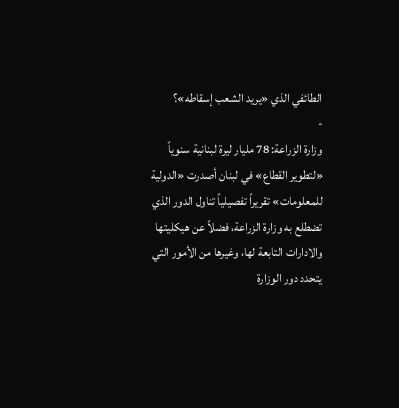الطائفي الذي «يريد الشعب إسقاطه»؟
-
وزارة الزراعة: 78 مليار ليرة لبنانية سنوياً «لتطوير القطاع» في لبنان أصدرت «الدولية للمعلومات» تقريراً تفصيلياً تناول الدور الذي تضطلع به وزارة الزراعة، فضلاً عن هيكليتها والادارات التابعة لها، وغيرها من الأمور التي يتحدد دور الوزارة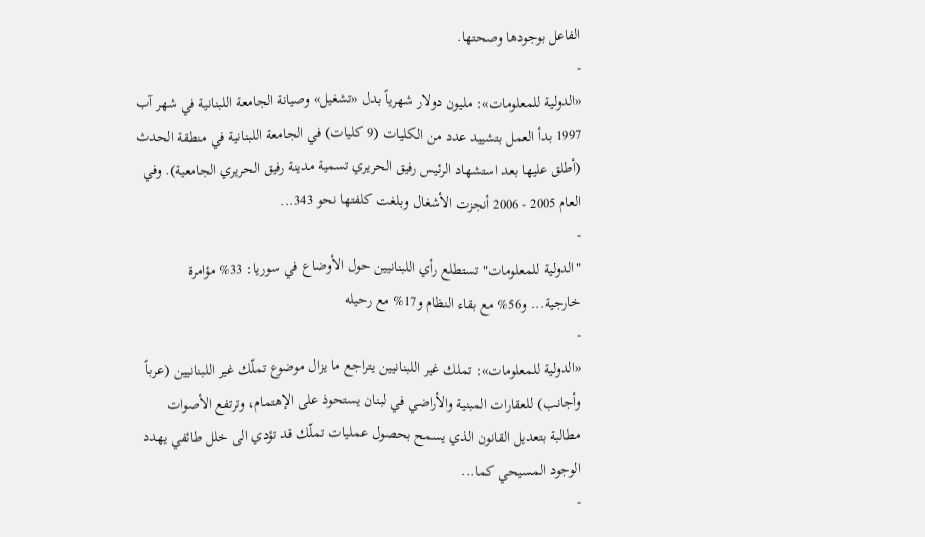الفاعل بوجودها وصحتها.
-
«الدولية للمعلومات»: مليون دولار شهرياً بدل «تشغيل» وصيانة الجامعة اللبنانية في شهر آب 1997 بدأ العمل بتشييد عدد من الكليات (9 كليات) في الجامعة اللبنانية في منطقة الحدث (أطلق عليها بعد استشهاد الرئيس رفيق الحريري تسمية مدينة رفيق الحريري الجامعية). وفي العام 2005 - 2006 أنجزت الأشغال وبلغت كلفتها نحو 343...
-
"الدولية للمعلومات" تستطلع رأي اللبنانيين حول الأوضاع في سوريا: 33% مؤامرة خارجية... و56% مع بقاء النظام و17% مع رحيله
-
«الدولية للمعلومات»: تملك غير اللبنانيين يتراجع ما يزال موضوع تملّك غير اللبنانيين (عرباً وأجانب) للعقارات المبنية والأراضي في لبنان يستحوذ على الإهتمام، وترتفع الأصوات مطالبة بتعديل القانون الذي يسمح بحصول عمليات تملّك قد تؤدي الى خلل طائفي يهدد الوجود المسيحي كما...
-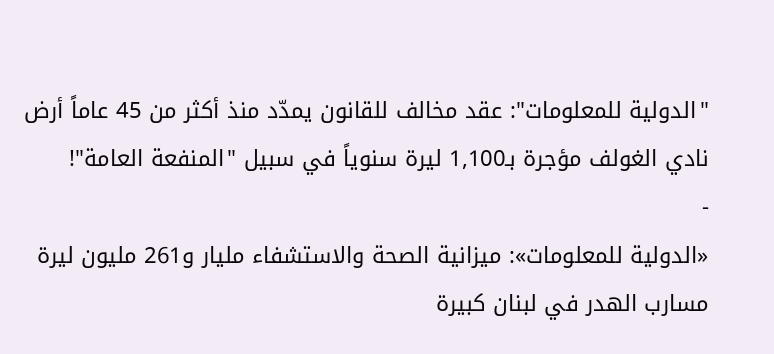"الدولية للمعلومات": عقد مخالف للقانون يمدّد منذ أكثر من 45 عاماً أرض نادي الغولف مؤجرة بـ1,100 ليرة سنوياً في سبيل "المنفعة العامة"!
-
«الدولية للمعلومات»: ميزانية الصحة والاستشفاء مليار و261 مليون ليرة مسارب الهدر في لبنان كبيرة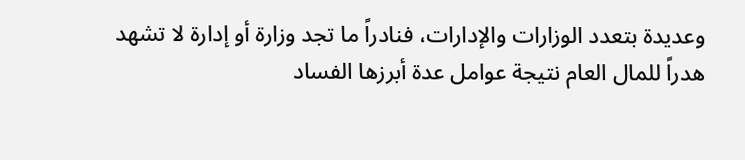وعديدة بتعدد الوزارات والإدارات، فنادراً ما تجد وزارة أو إدارة لا تشهد هدراً للمال العام نتيجة عوامل عدة أبرزها الفساد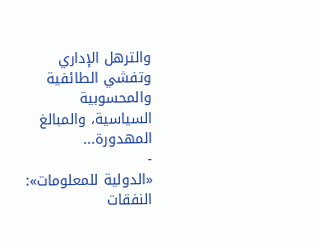والترهل الإداري وتفشي الطائفية والمحسوبية السياسية، والمبالغ المهدورة...
-
«الدولية للمعلومات»: النفقات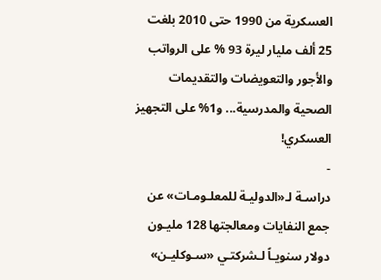العسكرية من 1990 حتى 2010 بلغت 25 ألف مليار ليرة 93 % على الرواتب والأجور والتعويضات والتقديمات الصحية والمدرسية... و1% على التجهيز العسكري!
-
دراسـة لـ«الدوليـة للمعلـومـات» عن جمع النفايات ومعالجتها 128 مليـون دولار سنويـاً لـشركتـي «سـوكليـن»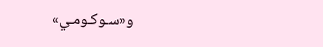و«سـوكـومـي»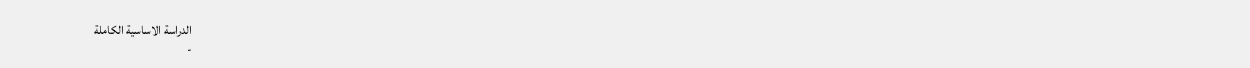الدراسة الاساسية الكاملة
-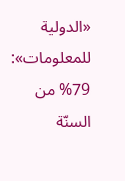«الدولية للمعلومات»: 79% من السنّة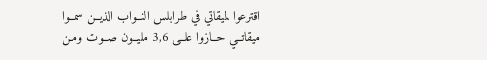اقترعوا لميقاتي في طرابلس النــواب الذيــن سمــوا ميقاتــي حــازوا علــى 3,6 مليــون صــوت ومـن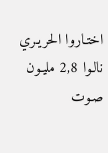اختـاروا الحريـري نالـوا 2,8 مليـون صـوت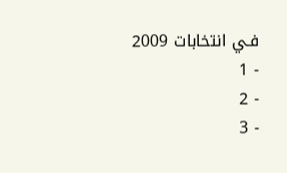فـي انتخابات 2009
- 1
- 2
- 3